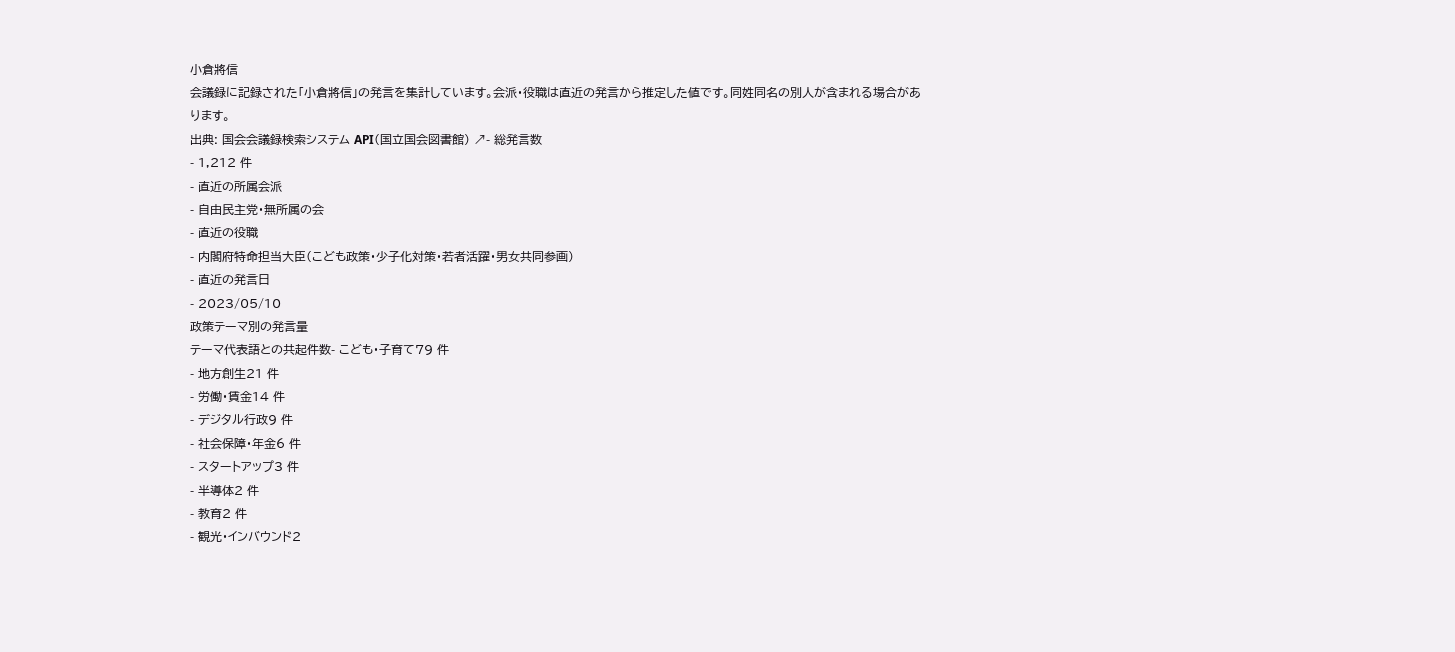小倉將信
会議録に記録された「小倉將信」の発言を集計しています。会派・役職は直近の発言から推定した値です。同姓同名の別人が含まれる場合があります。
出典: 国会会議録検索システム API(国立国会図書館) ↗- 総発言数
- 1,212 件
- 直近の所属会派
- 自由民主党・無所属の会
- 直近の役職
- 内閣府特命担当大臣(こども政策・少子化対策・若者活躍・男女共同参画)
- 直近の発言日
- 2023/05/10
政策テーマ別の発言量
テーマ代表語との共起件数- こども・子育て79 件
- 地方創生21 件
- 労働・賃金14 件
- デジタル行政9 件
- 社会保障・年金6 件
- スタートアップ3 件
- 半導体2 件
- 教育2 件
- 観光・インバウンド2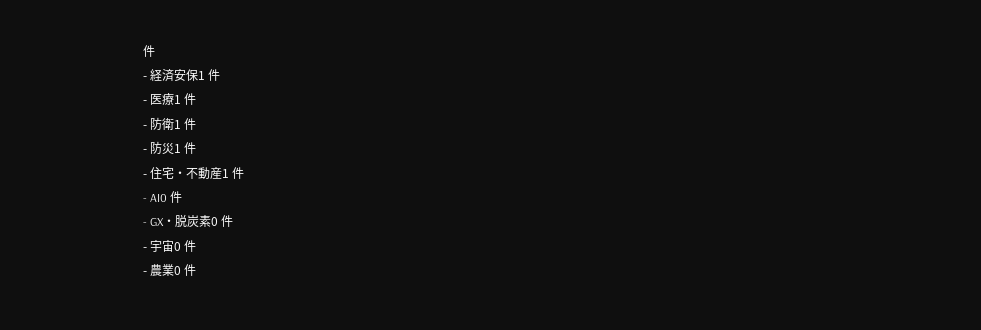件
- 経済安保1 件
- 医療1 件
- 防衛1 件
- 防災1 件
- 住宅・不動産1 件
- AI0 件
- GX・脱炭素0 件
- 宇宙0 件
- 農業0 件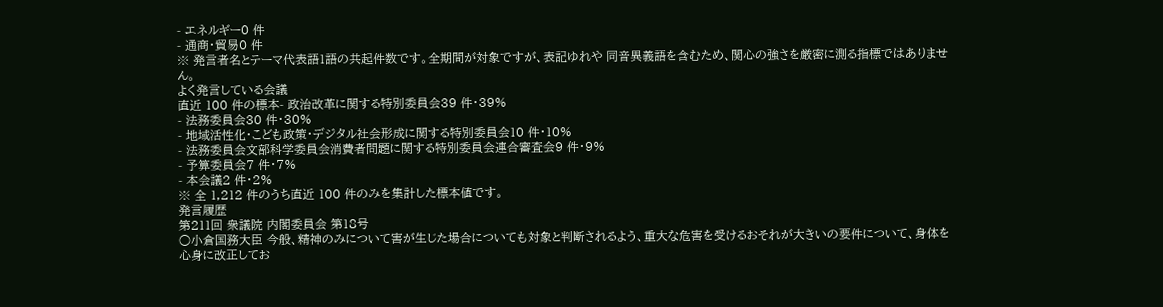- エネルギー0 件
- 通商・貿易0 件
※ 発言者名とテーマ代表語1語の共起件数です。全期間が対象ですが、表記ゆれや 同音異義語を含むため、関心の強さを厳密に測る指標ではありません。
よく発言している会議
直近 100 件の標本- 政治改革に関する特別委員会39 件・39%
- 法務委員会30 件・30%
- 地域活性化・こども政策・デジタル社会形成に関する特別委員会10 件・10%
- 法務委員会文部科学委員会消費者問題に関する特別委員会連合審査会9 件・9%
- 予算委員会7 件・7%
- 本会議2 件・2%
※ 全 1,212 件のうち直近 100 件のみを集計した標本値です。
発言履歴
第211回 衆議院 内閣委員会 第18号
○小倉国務大臣 今般、精神のみについて害が生じた場合についても対象と判断されるよう、重大な危害を受けるおそれが大きいの要件について、身体を心身に改正してお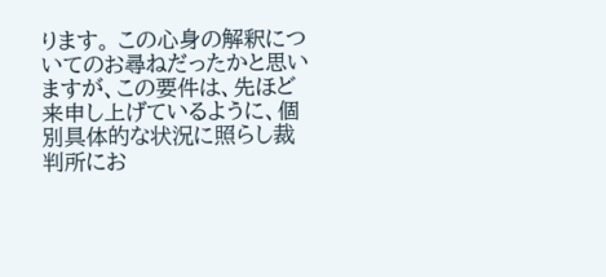ります。 この心身の解釈についてのお尋ねだったかと思いますが、この要件は、先ほど来申し上げているように、個別具体的な状況に照らし裁判所にお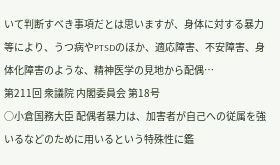いて判断すべき事項だとは思いますが、身体に対する暴力等により、うつ病やPTSDのほか、適応障害、不安障害、身体化障害のような、精神医学の見地から配偶…
第211回 衆議院 内閣委員会 第18号
○小倉国務大臣 配偶者暴力は、加害者が自己への従属を強いるなどのために用いるという特殊性に鑑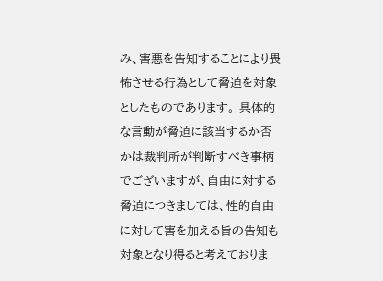み、害悪を告知することにより畏怖させる行為として脅迫を対象としたものであります。 具体的な言動が脅迫に該当するか否かは裁判所が判断すべき事柄でございますが、自由に対する脅迫につきましては、性的自由に対して害を加える旨の告知も対象となり得ると考えておりま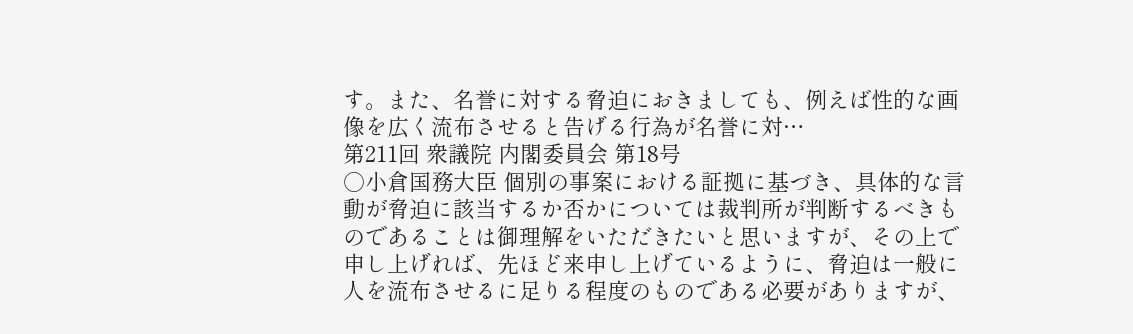す。また、名誉に対する脅迫におきましても、例えば性的な画像を広く流布させると告げる行為が名誉に対…
第211回 衆議院 内閣委員会 第18号
○小倉国務大臣 個別の事案における証拠に基づき、具体的な言動が脅迫に該当するか否かについては裁判所が判断するべきものであることは御理解をいただきたいと思いますが、その上で申し上げれば、先ほど来申し上げているように、脅迫は一般に人を流布させるに足りる程度のものである必要がありますが、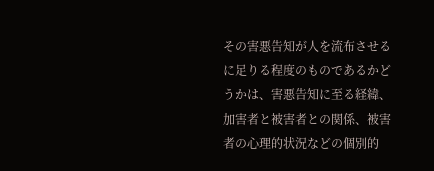その害悪告知が人を流布させるに足りる程度のものであるかどうかは、害悪告知に至る経緯、加害者と被害者との関係、被害者の心理的状況などの個別的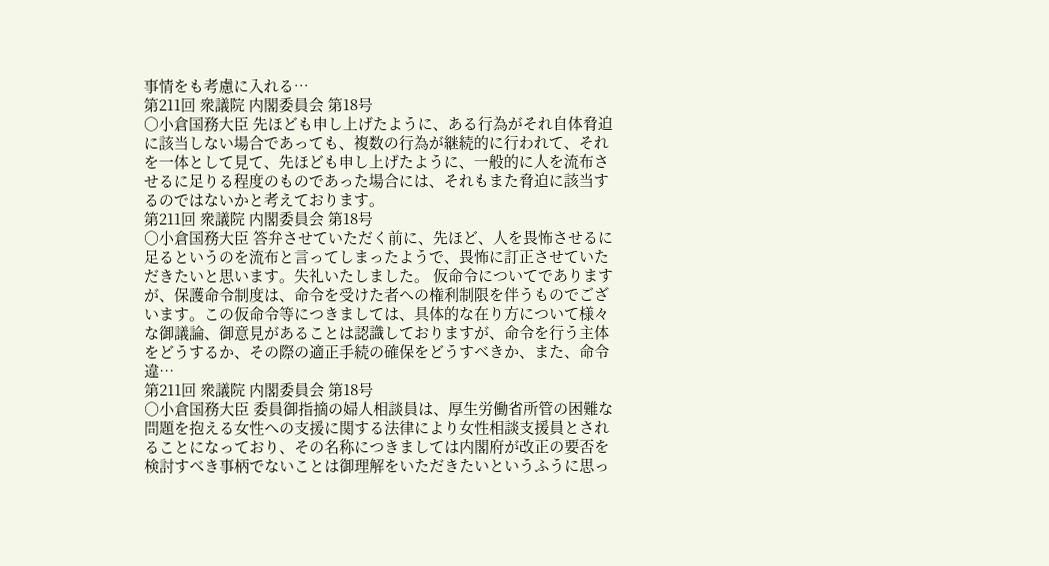事情をも考慮に入れる…
第211回 衆議院 内閣委員会 第18号
○小倉国務大臣 先ほども申し上げたように、ある行為がそれ自体脅迫に該当しない場合であっても、複数の行為が継続的に行われて、それを一体として見て、先ほども申し上げたように、一般的に人を流布させるに足りる程度のものであった場合には、それもまた脅迫に該当するのではないかと考えております。
第211回 衆議院 内閣委員会 第18号
○小倉国務大臣 答弁させていただく前に、先ほど、人を畏怖させるに足るというのを流布と言ってしまったようで、畏怖に訂正させていただきたいと思います。失礼いたしました。 仮命令についてでありますが、保護命令制度は、命令を受けた者への権利制限を伴うものでございます。この仮命令等につきましては、具体的な在り方について様々な御議論、御意見があることは認識しておりますが、命令を行う主体をどうするか、その際の適正手続の確保をどうすべきか、また、命令違…
第211回 衆議院 内閣委員会 第18号
○小倉国務大臣 委員御指摘の婦人相談員は、厚生労働省所管の困難な問題を抱える女性への支援に関する法律により女性相談支援員とされることになっており、その名称につきましては内閣府が改正の要否を検討すべき事柄でないことは御理解をいただきたいというふうに思っ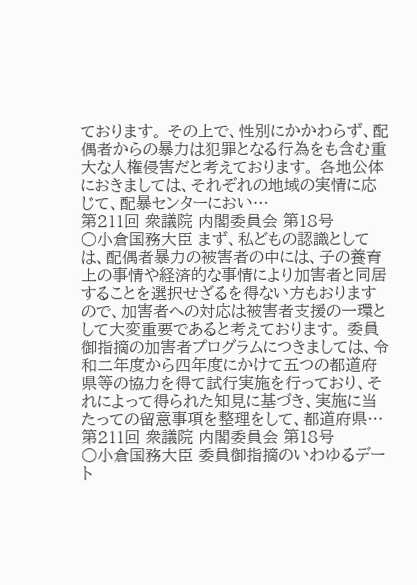ております。 その上で、性別にかかわらず、配偶者からの暴力は犯罪となる行為をも含む重大な人権侵害だと考えております。 各地公体におきましては、それぞれの地域の実情に応じて、配暴センターにおい…
第211回 衆議院 内閣委員会 第18号
○小倉国務大臣 まず、私どもの認識としては、配偶者暴力の被害者の中には、子の養育上の事情や経済的な事情により加害者と同居することを選択せざるを得ない方もおりますので、加害者への対応は被害者支援の一環として大変重要であると考えております。 委員御指摘の加害者プログラムにつきましては、令和二年度から四年度にかけて五つの都道府県等の協力を得て試行実施を行っており、それによって得られた知見に基づき、実施に当たっての留意事項を整理をして、都道府県…
第211回 衆議院 内閣委員会 第18号
○小倉国務大臣 委員御指摘のいわゆるデート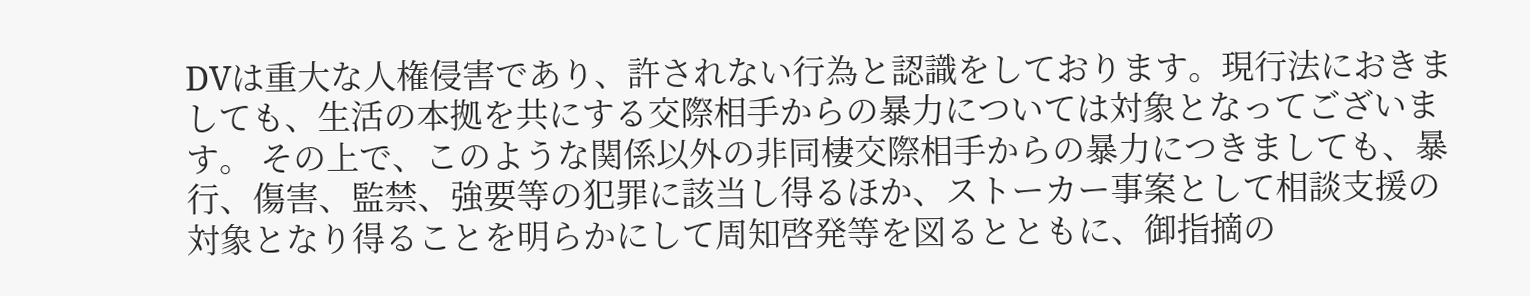DVは重大な人権侵害であり、許されない行為と認識をしております。現行法におきましても、生活の本拠を共にする交際相手からの暴力については対象となってございます。 その上で、このような関係以外の非同棲交際相手からの暴力につきましても、暴行、傷害、監禁、強要等の犯罪に該当し得るほか、ストーカー事案として相談支援の対象となり得ることを明らかにして周知啓発等を図るとともに、御指摘の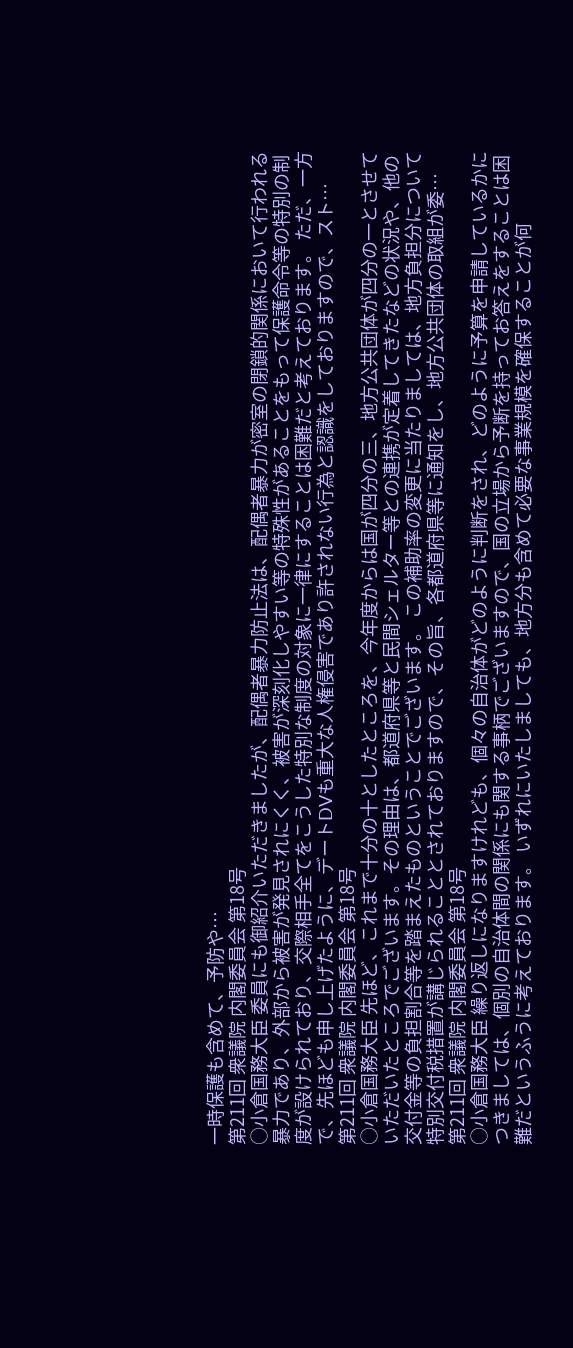一時保護も含めて、予防や…
第211回 衆議院 内閣委員会 第18号
○小倉国務大臣 委員にも御紹介いただきましたが、配偶者暴力防止法は、配偶者暴力が密室の閉鎖的関係において行われる暴力であり、外部から被害が発見されにくく、被害が深刻化しやすい等の特殊性があることをもって保護命令等の特別の制度が設けられており、交際相手全てをこうした特別な制度の対象に一律にすることは困難だと考えております。 ただ、一方で、先ほども申し上げたように、デートDVも重大な人権侵害であり許されない行為と認識をしておりますので、スト…
第211回 衆議院 内閣委員会 第18号
○小倉国務大臣 先ほど、これまで十分の十としたところを、今年度からは国が四分の三、地方公共団体が四分の一とさせていただいたところでございます。その理由は、都道府県等と民間シェルター等との連携が定着してきたなどの状況や、他の交付金等の負担割合等を踏まえたものということでございます。 この補助率の変更に当たりましては、地方負担分について特別交付税措置が講じられることとされておりますので、その旨、各都道府県等に通知をし、地方公共団体の取組が委…
第211回 衆議院 内閣委員会 第18号
○小倉国務大臣 繰り返しになりますけれども、個々の自治体がどのように判断をされ、どのように予算を申請しているかにつきましては、個別の自治体間の関係にも関する事柄でございますので、国の立場から予断を持ってお答えをすることは困難だというふうに考えております。 いずれにいたしましても、地方分も含めて必要な事業規模を確保することが何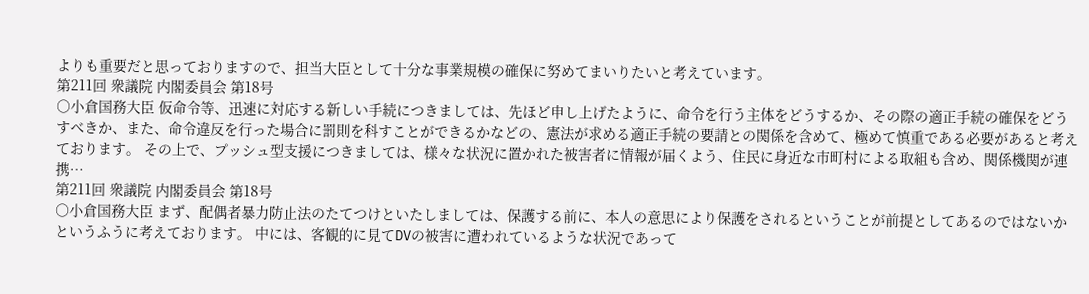よりも重要だと思っておりますので、担当大臣として十分な事業規模の確保に努めてまいりたいと考えています。
第211回 衆議院 内閣委員会 第18号
○小倉国務大臣 仮命令等、迅速に対応する新しい手続につきましては、先ほど申し上げたように、命令を行う主体をどうするか、その際の適正手続の確保をどうすべきか、また、命令違反を行った場合に罰則を科すことができるかなどの、憲法が求める適正手続の要請との関係を含めて、極めて慎重である必要があると考えております。 その上で、プッシュ型支援につきましては、様々な状況に置かれた被害者に情報が届くよう、住民に身近な市町村による取組も含め、関係機関が連携…
第211回 衆議院 内閣委員会 第18号
○小倉国務大臣 まず、配偶者暴力防止法のたてつけといたしましては、保護する前に、本人の意思により保護をされるということが前提としてあるのではないかというふうに考えております。 中には、客観的に見てDVの被害に遭われているような状況であって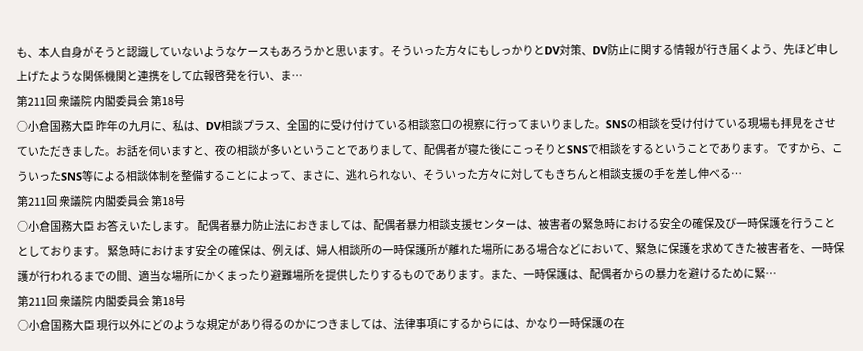も、本人自身がそうと認識していないようなケースもあろうかと思います。そういった方々にもしっかりとDV対策、DV防止に関する情報が行き届くよう、先ほど申し上げたような関係機関と連携をして広報啓発を行い、ま…
第211回 衆議院 内閣委員会 第18号
○小倉国務大臣 昨年の九月に、私は、DV相談プラス、全国的に受け付けている相談窓口の視察に行ってまいりました。SNSの相談を受け付けている現場も拝見をさせていただきました。お話を伺いますと、夜の相談が多いということでありまして、配偶者が寝た後にこっそりとSNSで相談をするということであります。 ですから、こういったSNS等による相談体制を整備することによって、まさに、逃れられない、そういった方々に対してもきちんと相談支援の手を差し伸べる…
第211回 衆議院 内閣委員会 第18号
○小倉国務大臣 お答えいたします。 配偶者暴力防止法におきましては、配偶者暴力相談支援センターは、被害者の緊急時における安全の確保及び一時保護を行うこととしております。 緊急時におけます安全の確保は、例えば、婦人相談所の一時保護所が離れた場所にある場合などにおいて、緊急に保護を求めてきた被害者を、一時保護が行われるまでの間、適当な場所にかくまったり避難場所を提供したりするものであります。また、一時保護は、配偶者からの暴力を避けるために緊…
第211回 衆議院 内閣委員会 第18号
○小倉国務大臣 現行以外にどのような規定があり得るのかにつきましては、法律事項にするからには、かなり一時保護の在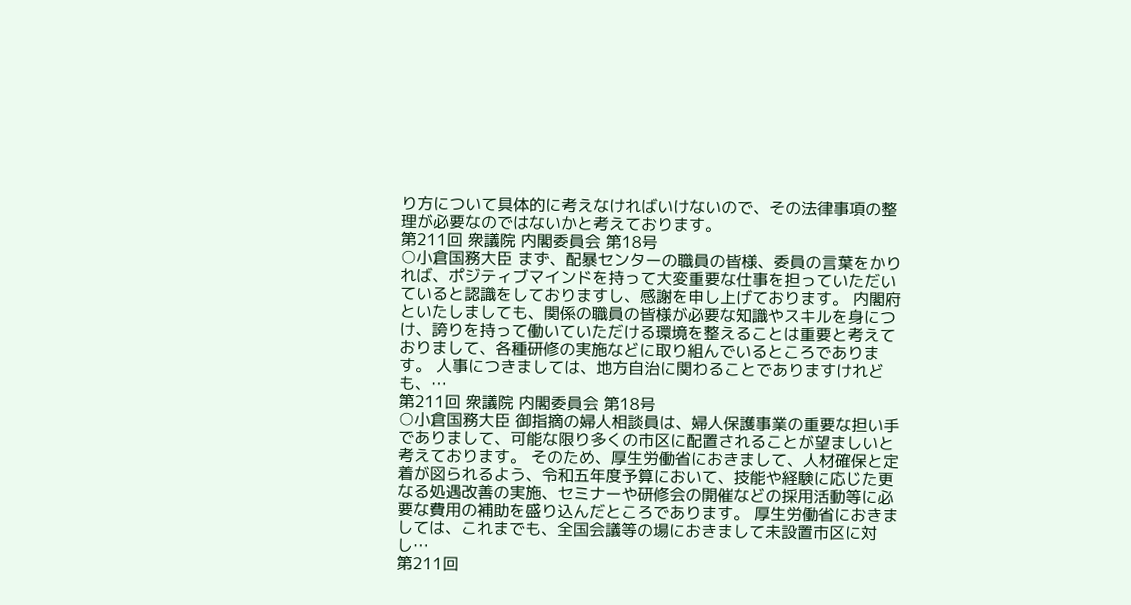り方について具体的に考えなければいけないので、その法律事項の整理が必要なのではないかと考えております。
第211回 衆議院 内閣委員会 第18号
○小倉国務大臣 まず、配暴センターの職員の皆様、委員の言葉をかりれば、ポジティブマインドを持って大変重要な仕事を担っていただいていると認識をしておりますし、感謝を申し上げております。 内閣府といたしましても、関係の職員の皆様が必要な知識やスキルを身につけ、誇りを持って働いていただける環境を整えることは重要と考えておりまして、各種研修の実施などに取り組んでいるところであります。 人事につきましては、地方自治に関わることでありますけれども、…
第211回 衆議院 内閣委員会 第18号
○小倉国務大臣 御指摘の婦人相談員は、婦人保護事業の重要な担い手でありまして、可能な限り多くの市区に配置されることが望ましいと考えております。 そのため、厚生労働省におきまして、人材確保と定着が図られるよう、令和五年度予算において、技能や経験に応じた更なる処遇改善の実施、セミナーや研修会の開催などの採用活動等に必要な費用の補助を盛り込んだところであります。 厚生労働省におきましては、これまでも、全国会議等の場におきまして未設置市区に対し…
第211回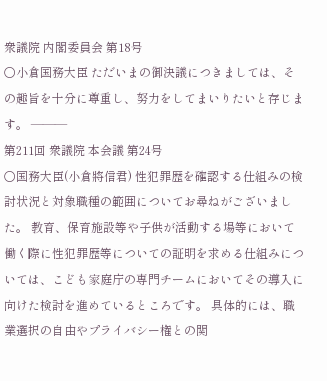衆議院 内閣委員会 第18号
○小倉国務大臣 ただいまの御決議につきましては、その趣旨を十分に尊重し、努力をしてまいりたいと存じます。 ―――
第211回 衆議院 本会議 第24号
○国務大臣(小倉將信君) 性犯罪歴を確認する仕組みの検討状況と対象職種の範囲についてお尋ねがございました。 教育、保育施設等や子供が活動する場等において働く際に性犯罪歴等についての証明を求める仕組みについては、こども家庭庁の専門チームにおいてその導入に向けた検討を進めているところです。 具体的には、職業選択の自由やプライバシー権との関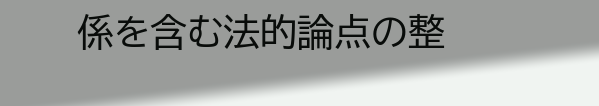係を含む法的論点の整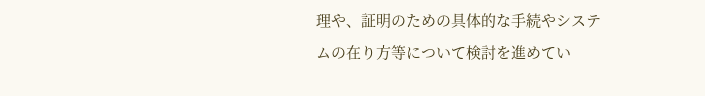理や、証明のための具体的な手続やシステムの在り方等について検討を進めてい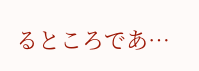るところであ…